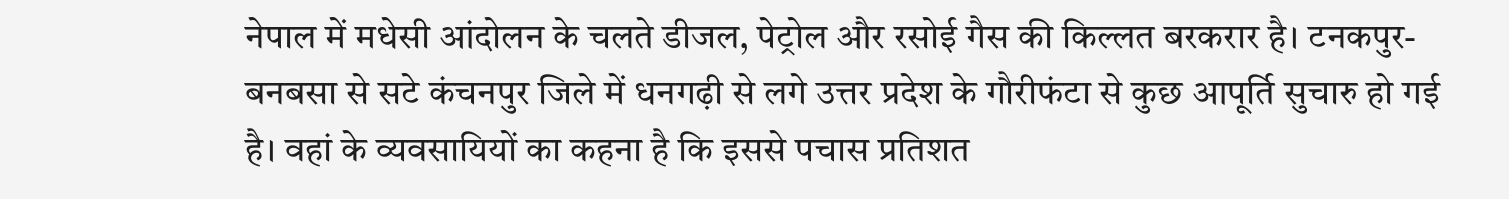नेपाल में मधेसी आंदोलन के चलते डीजल, पेट्रोल और रसोई गैस की किल्लत बरकरार है। टनकपुर-बनबसा से सटे कंचनपुर जिले में धनगढ़ी से लगे उत्तर प्रदेश के गौरीफंटा से कुछ आपूर्ति सुचारु हो गई है। वहां के व्यवसायियों का कहना है कि इससे पचास प्रतिशत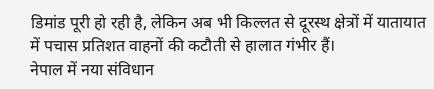डिमांड पूरी हो रही है, लेकिन अब भी किल्लत से दूरस्थ क्षेत्रों में यातायात में पचास प्रतिशत वाहनों की कटौती से हालात गंभीर हैं।
नेपाल में नया संविधान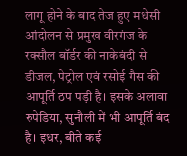लागू होने के बाद तेज हुए मधेसी आंदोलन से प्रमुख वीरगंज के रक्सौल बॉर्डर की नाकेबंदी से डीजल, पेट्रोल एवं रसोई गैस की आपूर्ति ठप पड़ी है। इसके अलावा रुपेडिया, सुनौली में भी आपूर्ति बंद है। इधर, बीते कई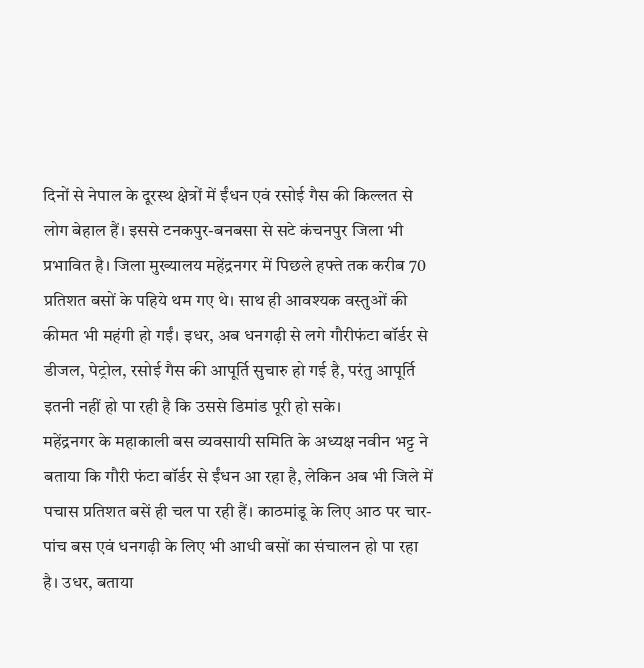दिनों से नेपाल के दूरस्थ क्षेत्रों में ईंधन एवं रसोई गैस की किल्लत से लोग बेहाल हैं। इससे टनकपुर-बनबसा से सटे कंचनपुर जिला भी प्रभावित है। जिला मुख्यालय महेंद्रनगर में पिछले हफ्ते तक करीब 70 प्रतिशत बसों के पहिये थम गए थे। साथ ही आवश्यक वस्तुओं की कीमत भी महंगी हो गईं। इधर, अब धनगढ़ी से लगे गौरीफंटा बॉर्डर से डीजल, पेट्रोल, रसोई गैस की आपूर्ति सुचारु हो गई है, परंतु आपूर्ति इतनी नहीं हो पा रही है कि उससे डिमांड पूरी हो सके।
महेंद्रनगर के महाकाली बस व्यवसायी समिति के अध्यक्ष नवीन भट्ट ने बताया कि गौरी फंटा बॉर्डर से ईंधन आ रहा है, लेकिन अब भी जिले में पचास प्रतिशत बसें ही चल पा रही हैं। काठमांडू के लिए आठ पर चार-पांच बस एवं धनगढ़ी के लिए भी आधी बसों का संचालन हो पा रहा है। उधर, बताया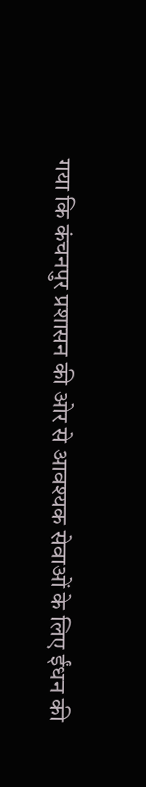गया कि कंचनपुर प्रशासन की ओर से आवश्यक सेवाओं के लिए ईंधन की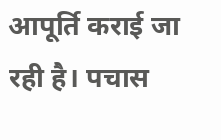आपूर्ति कराई जा रही है। पचास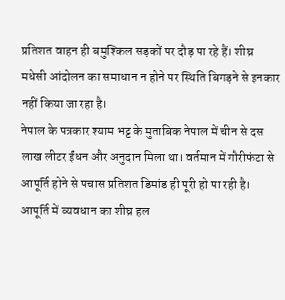प्रतिशत वाहन ही बमुश्किल सड़कों पर दौड़ पा रहे हैं। शीघ्र मधेसी आंदोलन का समाधान न होने पर स्थिति बिगड़ने से इनकार नहीं किया जा रहा है।
नेपाल के पत्रकार श्याम भट्ट के मुताबिक नेपाल में चीन से दस लाख लीटर ईंधन और अनुदान मिला था। वर्तमान में गौरीफंटा से आपूर्ति होने से पचास प्रतिशत डिमांड ही पूरी हो पा रही है। आपूर्ति में व्यवधान का शीघ्र हल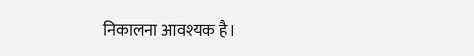निकालना आवश्यक है।